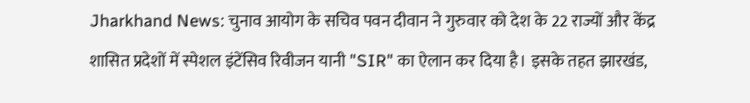Jharkhand News: चुनाव आयोग के सचिव पवन दीवान ने गुरुवार को देश के 22 राज्यों और केंद्र शासित प्रदेशों में स्पेशल इंटेंसिव रिवीजन यानी "SIR" का ऐलान कर दिया है। इसके तहत झारखंड,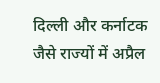दिल्ली और कर्नाटक जैसे राज्यों में अप्रैल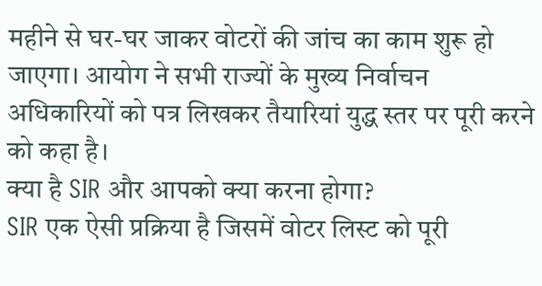महीने से घर-घर जाकर वोटरों की जांच का काम शुरू हो जाएगा। आयोग ने सभी राज्यों के मुख्य निर्वाचन अधिकारियों को पत्र लिखकर तैयारियां युद्ध स्तर पर पूरी करने को कहा है।
क्या है SIR और आपको क्या करना होगा?
SIR एक ऐसी प्रक्रिया है जिसमें वोटर लिस्ट को पूरी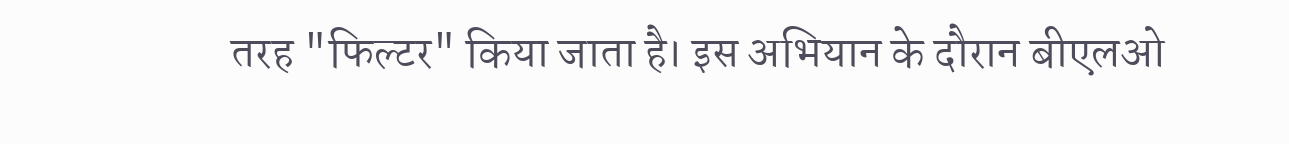तरह "फिल्टर" किया जाता है। इस अभियान के दौरान बीएलओ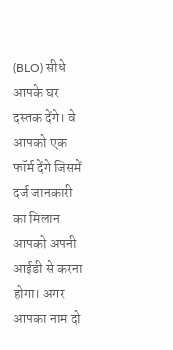(BLO) सीधे आपके घर दस्तक देंगे। वे आपको एक फॉर्म देंगे जिसमें दर्ज जानकारी का मिलान आपको अपनी आईडी से करना होगा। अगर आपका नाम दो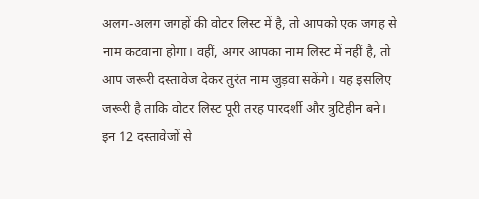अलग-अलग जगहों की वोटर लिस्ट में है, तो आपको एक जगह से नाम कटवाना होगा। वहीं, अगर आपका नाम लिस्ट में नहीं है, तो आप जरूरी दस्तावेज देकर तुरंत नाम जुड़वा सकेंगे। यह इसलिए जरूरी है ताकि वोटर लिस्ट पूरी तरह पारदर्शी और त्रुटिहीन बने।
इन 12 दस्तावेजों से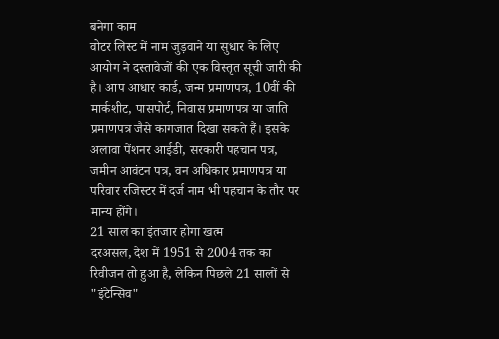बनेगा काम
वोटर लिस्ट में नाम जुड़वाने या सुधार के लिए आयोग ने दस्तावेजों की एक विस्तृत सूची जारी की है। आप आधार कार्ड, जन्म प्रमाणपत्र, 10वीं की मार्कशीट, पासपोर्ट, निवास प्रमाणपत्र या जाति प्रमाणपत्र जैसे कागजात दिखा सकते हैं। इसके अलावा पेंशनर आईडी, सरकारी पहचान पत्र, जमीन आवंटन पत्र, वन अधिकार प्रमाणपत्र या परिवार रजिस्टर में दर्ज नाम भी पहचान के तौर पर मान्य होंगे।
21 साल का इंतजार होगा खत्म
दरअसल, देश में 1951 से 2004 तक का रिवीजन तो हुआ है, लेकिन पिछले 21 सालों से "इंटेन्सिव"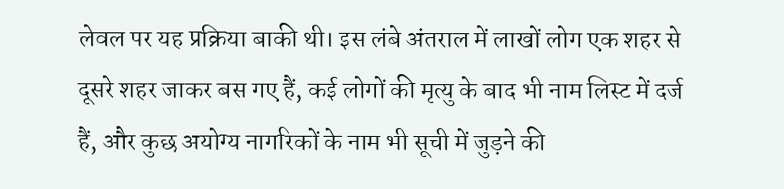लेवल पर यह प्रक्रिया बाकी थी। इस लंबे अंतराल में लाखों लोग एक शहर से दूसरे शहर जाकर बस गए हैं, कई लोगों की मृत्यु के बाद भी नाम लिस्ट में दर्ज हैं, और कुछ अयोग्य नागरिकों के नाम भी सूची में जुड़ने की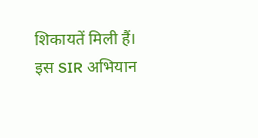शिकायतें मिली हैं। इस SIR अभियान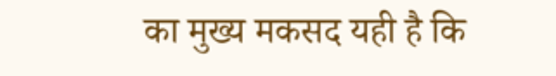का मुख्य मकसद यही है कि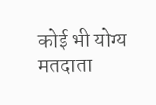कोई भी योग्य मतदाता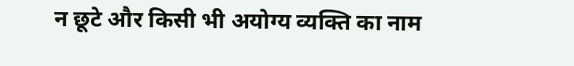न छूटे और किसी भी अयोग्य व्यक्ति का नाम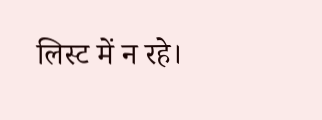लिस्ट में न रहे।